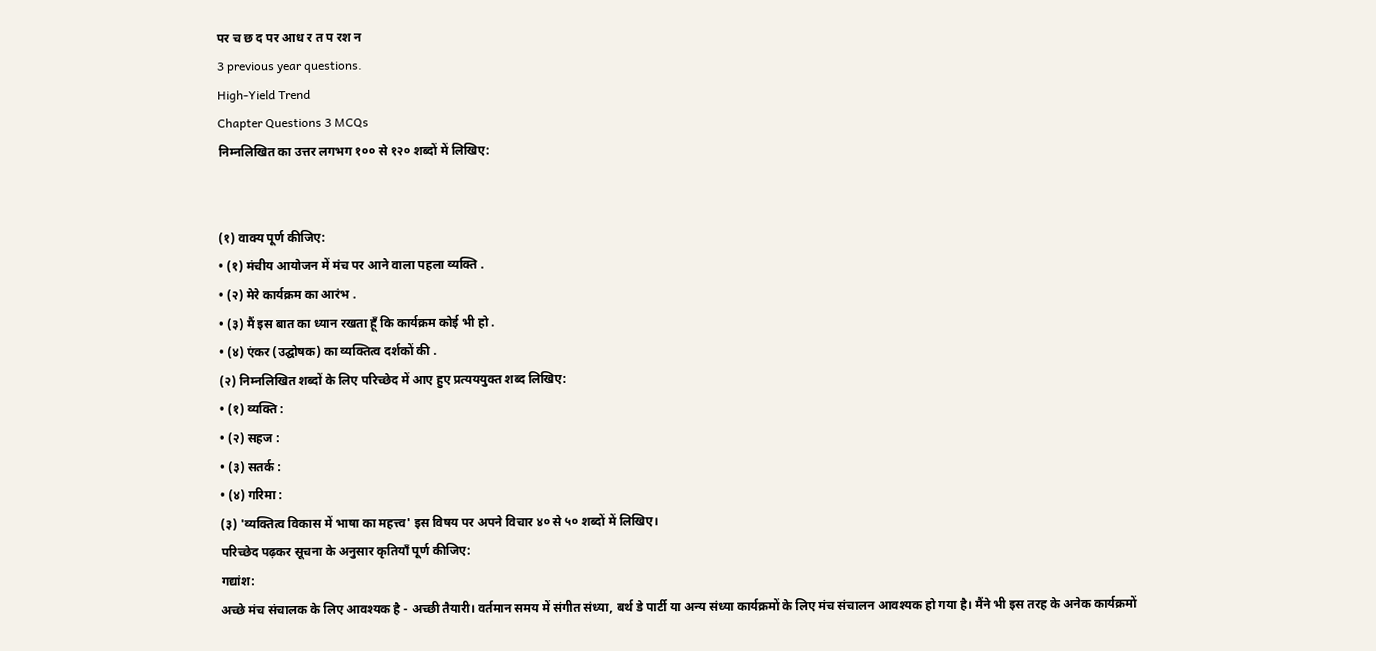पर च छ द पर आध र त प रश न
3 previous year questions.
High-Yield Trend
Chapter Questions 3 MCQs
निम्नलिखित का उत्तर लगभग १०० से १२० शब्दों में लिखिए:


(१) वाक्य पूर्ण कीजिए:
• (१) मंचीय आयोजन में मंच पर आने वाला पहला व्यक्ति .
• (२) मेरे कार्यक्रम का आरंभ .
• (३) मैं इस बात का ध्यान रखता हूँ कि कार्यक्रम कोई भी हो .
• (४) एंकर (उद्घोषक) का व्यक्तित्व दर्शकों की .
(२) निम्नलिखित शब्दों के लिए परिच्छेद में आए हुए प्रत्यययुक्त शब्द लिखिए:
• (१) व्यक्ति :
• (२) सहज :
• (३) सतर्क :
• (४) गरिमा :
(३) 'व्यक्तित्व विकास में भाषा का महत्त्व' इस विषय पर अपने विचार ४० से ५० शब्दों में लिखिए।
परिच्छेद पढ़कर सूचना के अनुसार कृतियाँ पूर्ण कीजिए:
गद्यांश:
अच्छे मंच संचालक के लिए आवश्यक है - अच्छी तैयारी। वर्तमान समय में संगीत संध्या, बर्थ डे पार्टी या अन्य संध्या कार्यक्रमों के लिए मंच संचालन आवश्यक हो गया है। मैंने भी इस तरह के अनेक कार्यक्रमों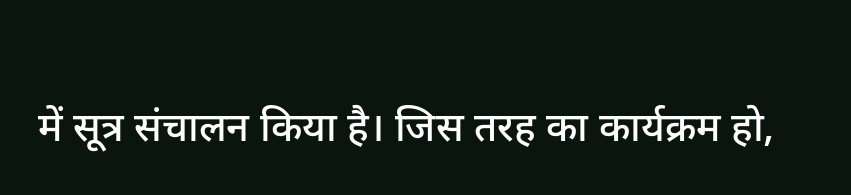में सूत्र संचालन किया है। जिस तरह का कार्यक्रम हो,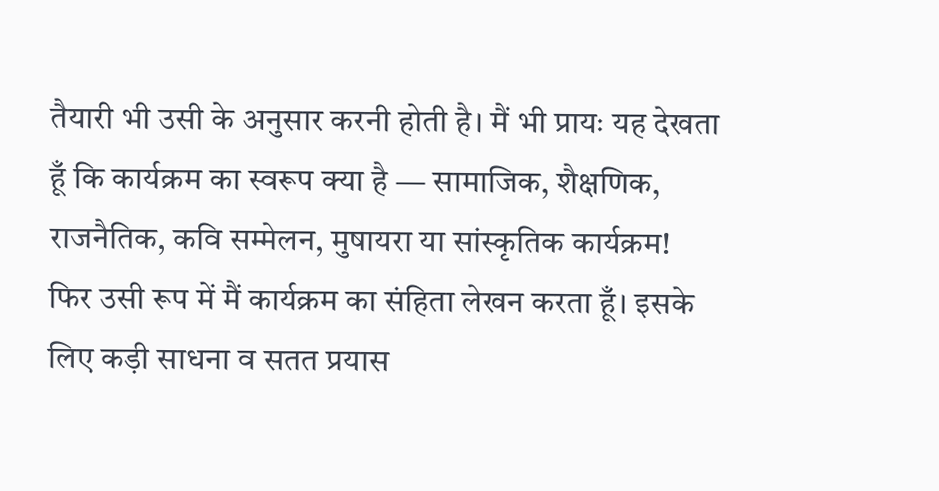तैयारी भी उसी के अनुसार करनी होती है। मैं भी प्रायः यह देखता हूँ कि कार्यक्रम का स्वरूप क्या है — सामाजिक, शैक्षणिक, राजनैतिक, कवि सम्मेलन, मुषायरा या सांस्कृतिक कार्यक्रम! फिर उसी रूप में मैं कार्यक्रम का संहिता लेखन करता हूँ। इसके लिए कड़ी साधना व सतत प्रयास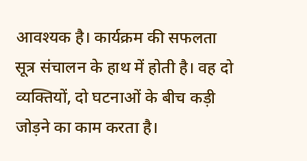आवश्यक है। कार्यक्रम की सफलता सूत्र संचालन के हाथ में होती है। वह दो व्यक्तियों, दो घटनाओं के बीच कड़ी जोड़ने का काम करता है।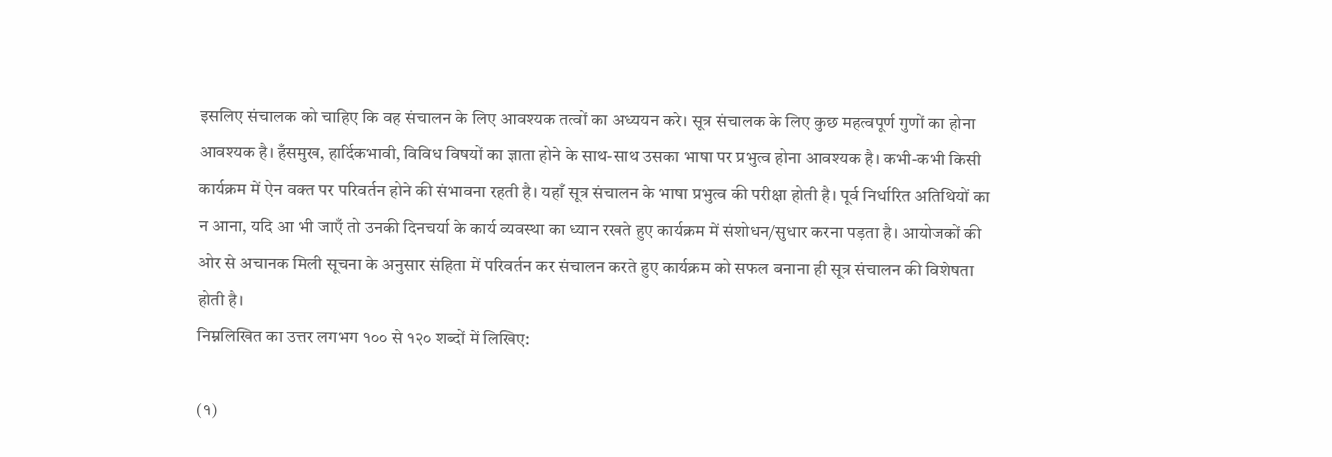इसलिए संचालक को चाहिए कि वह संचालन के लिए आवश्यक तत्वों का अध्ययन करे। सूत्र संचालक के लिए कुछ महत्वपूर्ण गुणों का होना आवश्यक है। हँसमुख, हार्दिकभावी, विविध विषयों का ज्ञाता होने के साथ-साथ उसका भाषा पर प्रभुत्व होना आवश्यक है। कभी-कभी किसी कार्यक्रम में ऐन वक्त पर परिवर्तन होने की संभावना रहती है। यहाँ सूत्र संचालन के भाषा प्रभुत्व की परीक्षा होती है। पूर्व निर्धारित अतिथियों का न आना, यदि आ भी जाएँ तो उनकी दिनचर्या के कार्य व्यवस्था का ध्यान रखते हुए कार्यक्रम में संशोधन/सुधार करना पड़ता है। आयोजकों की ओर से अचानक मिली सूचना के अनुसार संहिता में परिवर्तन कर संचालन करते हुए कार्यक्रम को सफल बनाना ही सूत्र संचालन की विशेषता होती है।
निम्नलिखित का उत्तर लगभग १०० से १२० शब्दों में लिखिए:

(१)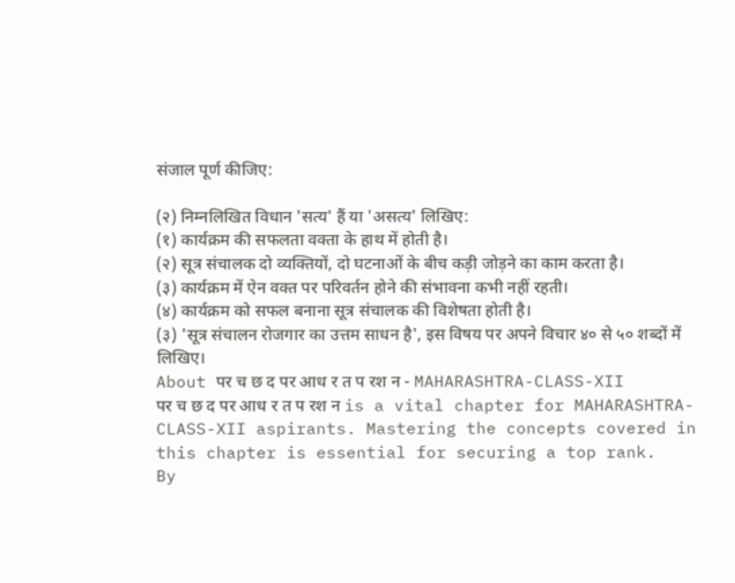संजाल पूर्ण कीजिए:

(२) निम्नलिखित विधान 'सत्य' हैं या 'असत्य' लिखिए:
(१) कार्यक्रम की सफलता वक्ता के हाथ में होती है।
(२) सूत्र संचालक दो व्यक्तियों, दो घटनाओं के बीच कड़ी जोड़ने का काम करता है।
(३) कार्यक्रम में ऐन वक्त पर परिवर्तन होने की संभावना कभी नहीं रहती।
(४) कार्यक्रम को सफल बनाना सूत्र संचालक की विशेषता होती है।
(३) 'सूत्र संचालन रोजगार का उत्तम साधन है', इस विषय पर अपने विचार ४० से ५० शब्दों में लिखिए।
About पर च छ द पर आध र त प रश न - MAHARASHTRA-CLASS-XII
पर च छ द पर आध र त प रश न is a vital chapter for MAHARASHTRA-CLASS-XII aspirants. Mastering the concepts covered in this chapter is essential for securing a top rank.
By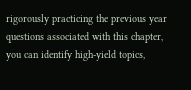rigorously practicing the previous year questions associated with this chapter, you can identify high-yield topics,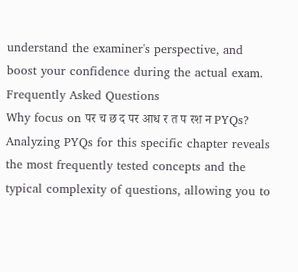understand the examiner's perspective, and boost your confidence during the actual exam.
Frequently Asked Questions
Why focus on पर च छ द पर आध र त प रश न PYQs?
Analyzing PYQs for this specific chapter reveals the most frequently tested concepts and the typical complexity of questions, allowing you to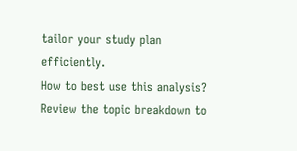tailor your study plan efficiently.
How to best use this analysis?
Review the topic breakdown to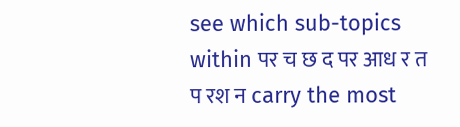see which sub-topics within पर च छ द पर आध र त प रश न carry the most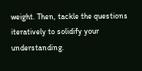weight. Then, tackle the questions iteratively to solidify your understanding.